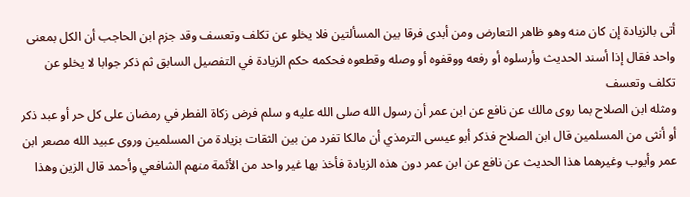أتى بالزيادة إن كان منه وهو ظاهر التعارض ومن أبدى فرقا بين المسألتين فلا يخلو عن تكلف وتعسف وقد جزم ابن الحاجب أن الكل بمعنى واحد فقال إذا أسند الحديث وأرسلوه أو رفعه ووقفوه أو وصله وقطعوه فحكمه حكم الزيادة في التفصيل السابق ثم ذكر جوابا لا يخلو عن تكلف وتعسف
ومثله ابن الصلاح بما روى مالك عن نافع عن ابن عمر أن رسول الله صلى الله عليه و سلم فرض زكاة الفطر في رمضان على كل حر أو عبد ذكر أو أنثى من المسلمين قال ابن الصلاح فذكر أبو عيسى الترمذي أن مالكا تفرد من بين الثقات بزيادة من المسلمين وروى عبيد الله مصعر ابن عمر وأيوب وغيرهما هذا الحديث عن نافع عن ابن عمر دون هذه الزيادة فأخذ بها غير واحد من الأئمة منهم الشافعي وأحمد قال الزين وهذا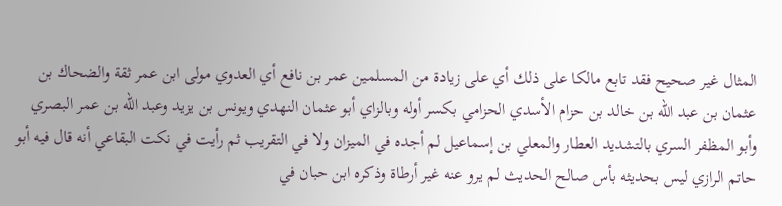المثال غير صحيح فقد تابع مالكا على ذلك أي على زيادة من المسلمين عمر بن نافع أي العدوي مولى ابن عمر ثقة والضحاك بن عثمان بن عبد الله بن خالد بن حزام الأسدي الحزامي بكسر أوله وبالزاي أبو عثمان النهدي ويونس بن يزيد وعبد الله بن عمر البصري وأبو المظفر السري بالتشديد العطار والمعلي بن إسماعيل لم أجده في الميزان ولا في التقريب ثم رأيت في نكت البقاعي أنه قال فيه أبو حاتم الرازي ليس بحديثه بأس صالح الحديث لم يرو عنه غير أرطاة وذكره ابن حبان في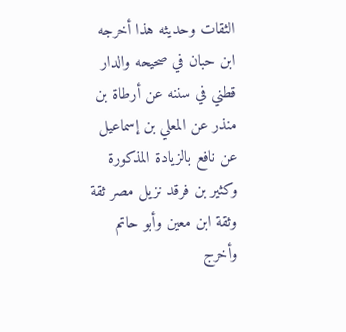الثقات وحديثه هذا أخرجه ابن حبان في صحيحه والدار قطني في سننه عن أرطاة بن منذر عن المعلي بن إسماعيل عن نافع بالزيادة المذكورة وكثير بن فرقد نزيل مصر ثقة وثقة ابن معين وأبو حاتم وأخرج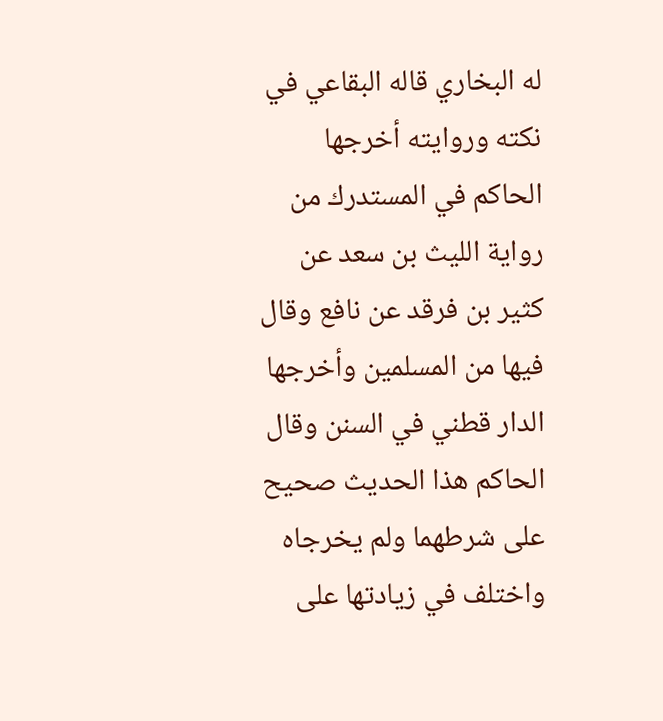له البخاري قاله البقاعي في نكته وروايته أخرجها الحاكم في المستدرك من رواية الليث بن سعد عن كثير بن فرقد عن نافع وقال فيها من المسلمين وأخرجها الدار قطني في السنن وقال الحاكم هذا الحديث صحيح على شرطهما ولم يخرجاه واختلف في زيادتها على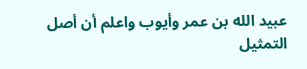عبيد الله بن عمر وأيوب واعلم أن أصل التمثيل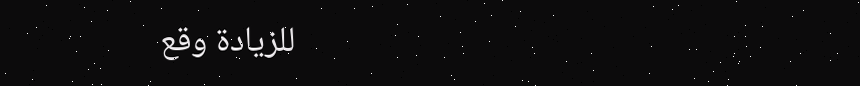للزيادة وقع